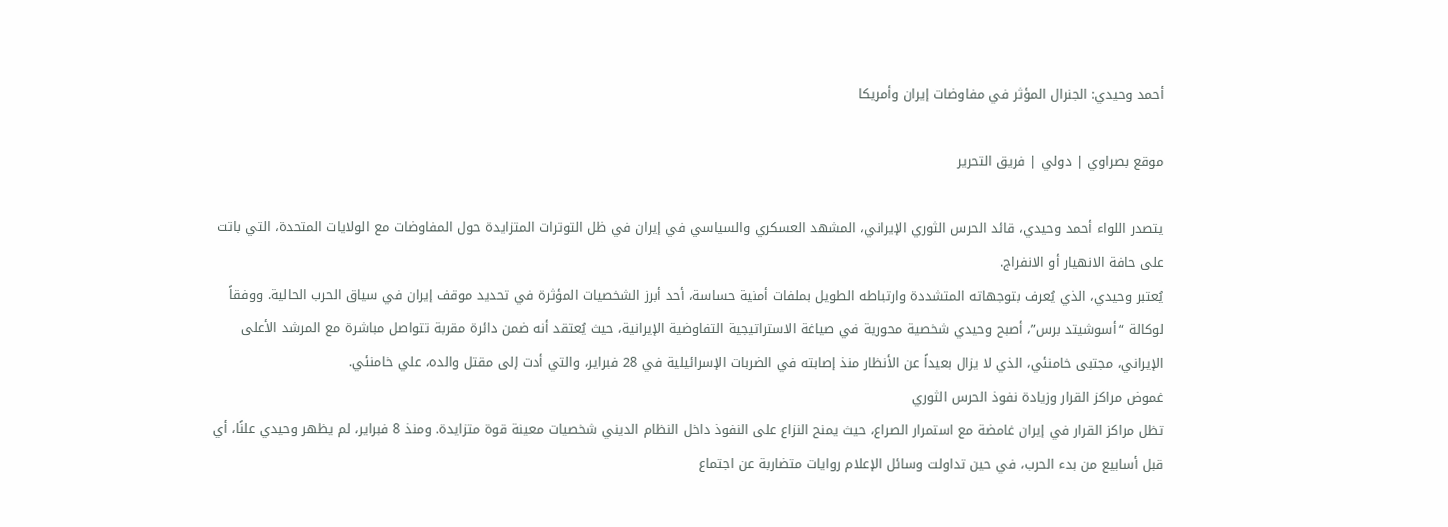أحمد وحيدي: الجنرال المؤثر في مفاوضات إيران وأمريكا

موقع بصراوي | دولي | فريق التحرير

يتصدر اللواء أحمد وحيدي، قائد الحرس الثوري الإيراني، المشهد العسكري والسياسي في إيران في ظل التوترات المتزايدة حول المفاوضات مع الولايات المتحدة، التي باتت على حافة الانهيار أو الانفراج.
يُعتبر وحيدي، الذي يُعرف بتوجهاته المتشددة وارتباطه الطويل بملفات أمنية حساسة، أحد أبرز الشخصيات المؤثرة في تحديد موقف إيران في سياق الحرب الحالية. ووفقاً لوكالة “أسوشيتد برس”، أصبح وحيدي شخصية محورية في صياغة الاستراتيجية التفاوضية الإيرانية، حيث يُعتقد أنه ضمن دائرة مقربة تتواصل مباشرة مع المرشد الأعلى الإيراني، مجتبى خامنئي، الذي لا يزال بعيداً عن الأنظار منذ إصابته في الضربات الإسرائيلية في 28 فبراير، والتي أدت إلى مقتل والده، علي خامنئي.
غموض مراكز القرار وزيادة نفوذ الحرس الثوري
تظل مراكز القرار في إيران غامضة مع استمرار الصراع، حيث يمنح النزاع على النفوذ داخل النظام الديني شخصيات معينة قوة متزايدة. ومنذ 8 فبراير، لم يظهر وحيدي علنًا، أي قبل أسابيع من بدء الحرب، في حين تداولت وسائل الإعلام روايات متضاربة عن اجتماع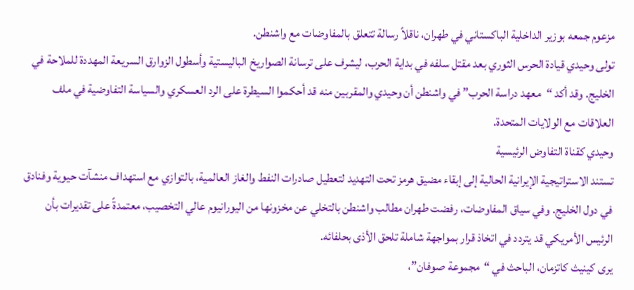مزعوم جمعه بوزير الداخلية الباكستاني في طهران، ناقلاً رسالة تتعلق بالمفاوضات مع واشنطن.
تولى وحيدي قيادة الحرس الثوري بعد مقتل سلفه في بداية الحرب، ليشرف على ترسانة الصواريخ الباليستية وأسطول الزوارق السريعة المهددة للملاحة في الخليج. وقد أكد “معهد دراسة الحرب” في واشنطن أن وحيدي والمقربين منه قد أحكموا السيطرة على الرد العسكري والسياسة التفاوضية في ملف العلاقات مع الولايات المتحدة.
وحيدي كقناة التفاوض الرئيسية
تستند الاستراتيجية الإيرانية الحالية إلى إبقاء مضيق هرمز تحت التهديد لتعطيل صادرات النفط والغاز العالمية، بالتوازي مع استهداف منشآت حيوية وفنادق في دول الخليج. وفي سياق المفاوضات، رفضت طهران مطالب واشنطن بالتخلي عن مخزونها من اليورانيوم عالي التخصيب، معتمدةً على تقديرات بأن الرئيس الأمريكي قد يتردد في اتخاذ قرار بمواجهة شاملة تلحق الأذى بحلفائه.
يرى كينيث كاتزمان، الباحث في “مجموعة صوفان”،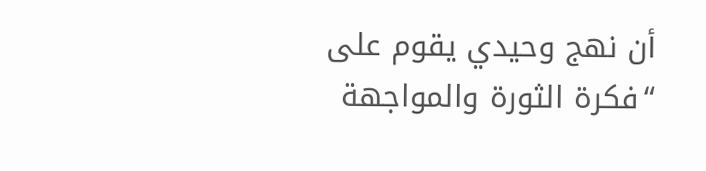أن نهج وحيدي يقوم على “فكرة الثورة والمواجهة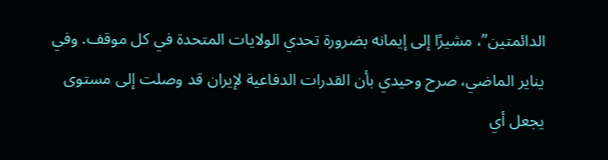الدائمتين”، مشيرًا إلى إيمانه بضرورة تحدي الولايات المتحدة في كل موقف. وفي يناير الماضي، صرح وحيدي بأن القدرات الدفاعية لإيران قد وصلت إلى مستوى يجعل أي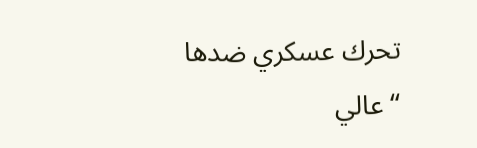تحرك عسكري ضدها “عالي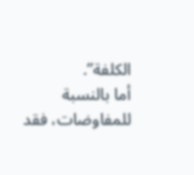الكلفة”.
أما بالنسبة للمفاوضات، فقد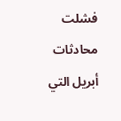فشلت محادثات أبريل التي